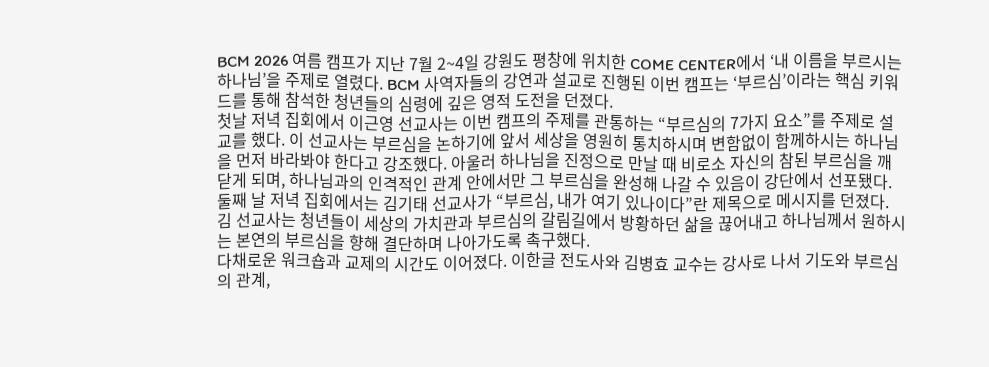BCM 2026 여름 캠프가 지난 7월 2~4일 강원도 평창에 위치한 COME CENTER에서 ‘내 이름을 부르시는 하나님’을 주제로 열렸다. BCM 사역자들의 강연과 설교로 진행된 이번 캠프는 ‘부르심’이라는 핵심 키워드를 통해 참석한 청년들의 심령에 깊은 영적 도전을 던졌다.
첫날 저녁 집회에서 이근영 선교사는 이번 캠프의 주제를 관통하는 “부르심의 7가지 요소”를 주제로 설교를 했다. 이 선교사는 부르심을 논하기에 앞서 세상을 영원히 통치하시며 변함없이 함께하시는 하나님을 먼저 바라봐야 한다고 강조했다. 아울러 하나님을 진정으로 만날 때 비로소 자신의 참된 부르심을 깨닫게 되며, 하나님과의 인격적인 관계 안에서만 그 부르심을 완성해 나갈 수 있음이 강단에서 선포됐다.
둘째 날 저녁 집회에서는 김기태 선교사가 “부르심, 내가 여기 있나이다”란 제목으로 메시지를 던졌다. 김 선교사는 청년들이 세상의 가치관과 부르심의 갈림길에서 방황하던 삶을 끊어내고 하나님께서 원하시는 본연의 부르심을 향해 결단하며 나아가도록 촉구했다.
다채로운 워크숍과 교제의 시간도 이어졌다. 이한글 전도사와 김병효 교수는 강사로 나서 기도와 부르심의 관계,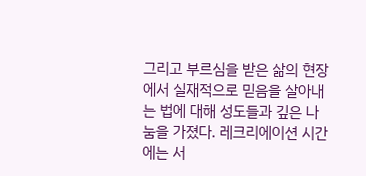그리고 부르심을 받은 삶의 현장에서 실재적으로 믿음을 살아내는 법에 대해 성도들과 깊은 나눔을 가졌다. 레크리에이션 시간에는 서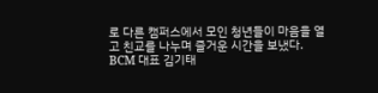로 다른 캠퍼스에서 모인 청년들이 마음을 열고 친교를 나누며 즐거운 시간을 보냈다.
BCM 대표 김기태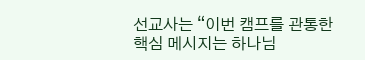선교사는 “이번 캠프를 관통한 핵심 메시지는 하나님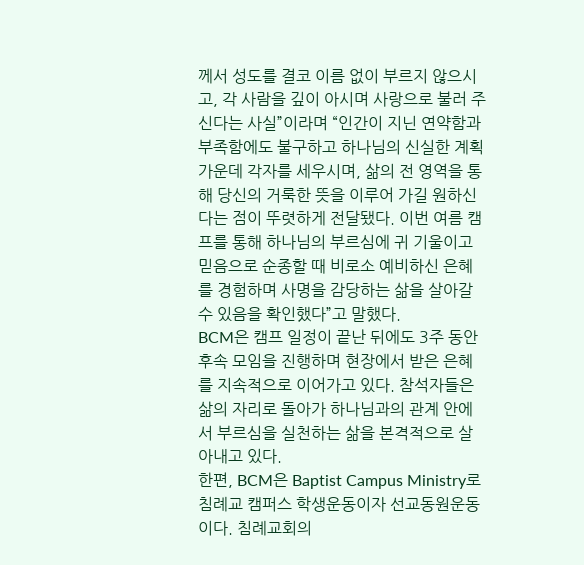께서 성도를 결코 이름 없이 부르지 않으시고, 각 사람을 깊이 아시며 사랑으로 불러 주신다는 사실”이라며 “인간이 지닌 연약함과 부족함에도 불구하고 하나님의 신실한 계획 가운데 각자를 세우시며, 삶의 전 영역을 통해 당신의 거룩한 뜻을 이루어 가길 원하신다는 점이 뚜렷하게 전달됐다. 이번 여름 캠프를 통해 하나님의 부르심에 귀 기울이고 믿음으로 순종할 때 비로소 예비하신 은혜를 경험하며 사명을 감당하는 삶을 살아갈 수 있음을 확인했다”고 말했다.
BCM은 캠프 일정이 끝난 뒤에도 3주 동안 후속 모임을 진행하며 현장에서 받은 은혜를 지속적으로 이어가고 있다. 참석자들은 삶의 자리로 돌아가 하나님과의 관계 안에서 부르심을 실천하는 삶을 본격적으로 살아내고 있다.
한편, BCM은 Baptist Campus Ministry로 침례교 캠퍼스 학생운동이자 선교동원운동이다. 침례교회의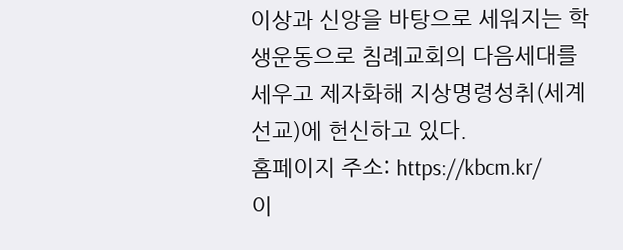이상과 신앙을 바탕으로 세워지는 학생운동으로 침례교회의 다음세대를 세우고 제자화해 지상명령성취(세계선교)에 헌신하고 있다.
홈페이지 주소: https://kbcm.kr/
이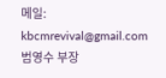메일: kbcmrevival@gmail.com
범영수 부장